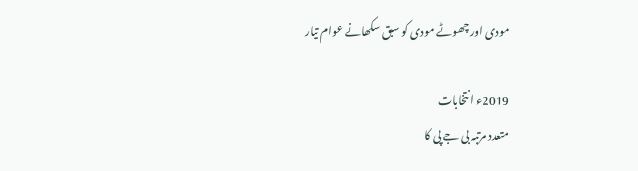مودی اور چھوٹے مودی کو سبق سکھانے عوام تیار

2019ء انتخابات
متعدد مرتبہ بی جے پی کا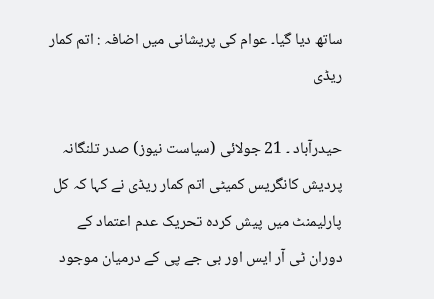ساتھ دیا گیا۔ عوام کی پریشانی میں اضافہ : اتم کمار ریڈی

حیدرآباد ۔ 21 جولائی (سیاست نیوز) صدر تلنگانہ پردیش کانگریس کمیٹی اتم کمار ریڈی نے کہا کہ کل پارلیمنٹ میں پیش کردہ تحریک عدم اعتماد کے دوران ٹی آر ایس اور بی جے پی کے درمیان موجود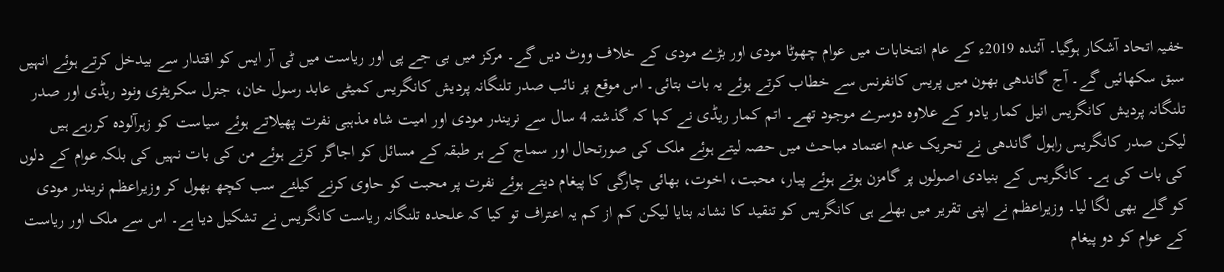خفیہ اتحاد آشکار ہوگیا۔ آئندہ 2019ء کے عام انتخابات میں عوام چھوٹا مودی اور بڑے مودی کے خلاف ووٹ دیں گے۔ مرکز میں بی جے پی اور ریاست میں ٹی آر ایس کو اقتدار سے بیدخل کرتے ہوئے انہیں سبق سکھائیں گے۔ آج گاندھی بھون میں پریس کانفرنس سے خطاب کرتے ہوئے یہ بات بتائی۔ اس موقع پر نائب صدر تلنگانہ پردیش کانگریس کمیٹی عابد رسول خان، جنرل سکریٹری ونود ریڈی اور صدر تلنگانہ پردیش کانگریس انیل کمار یادو کے علاوہ دوسرے موجود تھے۔ اتم کمار ریڈی نے کہا کہ گذشتہ 4 سال سے نریندر مودی اور امیت شاہ مذہبی نفرت پھیلاتے ہوئے سیاست کو زہرآلودہ کررہے ہیں لیکن صدر کانگریس راہول گاندھی نے تحریک عدم اعتماد مباحث میں حصہ لیتے ہوئے ملک کی صورتحال اور سماج کے ہر طبقہ کے مسائل کو اجاگر کرتے ہوئے من کی بات نہیں کی بلکہ عوام کے دلوں کی بات کی ہے۔ کانگریس کے بنیادی اصولوں پر گامزن ہوتے ہوئے پیار، محبت، اخوت، بھائی چارگی کا پیغام دیتے ہوئے نفرت پر محبت کو حاوی کرنے کیلئے سب کچھ بھول کر وزیراعظم نریندر مودی کو گلے بھی لگا لیا۔ وزیراعظم نے اپنی تقریر میں بھلے ہی کانگریس کو تنقید کا نشانہ بنایا لیکن کم از کم یہ اعتراف تو کیا کہ علحدہ تلنگانہ ریاست کانگریس نے تشکیل دیا ہے۔ اس سے ملک اور ریاست کے عوام کو دو پیغام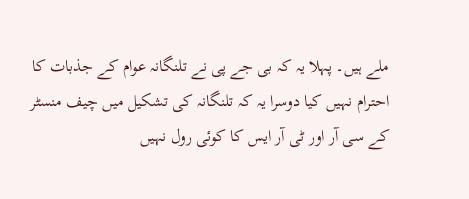ملے ہیں۔ پہلا یہ کہ بی جے پی نے تلنگانہ عوام کے جذبات کا احترام نہیں کیا دوسرا یہ کہ تلنگانہ کی تشکیل میں چیف منسٹر کے سی آر اور ٹی آر ایس کا کوئی رول نہیں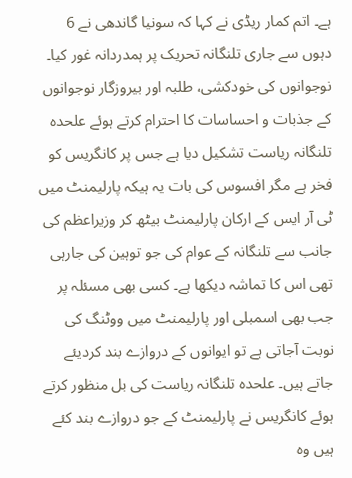ہے۔ اتم کمار ریڈی نے کہا کہ سونیا گاندھی نے 6 دہوں سے جاری تلنگانہ تحریک پر ہمدردانہ غور کیا۔ نوجوانوں کی خودکشی، طلبہ اور بیروزگار نوجوانوں کے جذبات و احساسات کا احترام کرتے ہوئے علحدہ تلنگانہ ریاست تشکیل دیا ہے جس پر کانگریس کو فخر ہے مگر افسوس کی بات یہ ہیکہ پارلیمنٹ میں ٹی آر ایس کے ارکان پارلیمنٹ بیٹھ کر وزیراعظم کی جانب سے تلنگانہ کے عوام کی جو توہین کی جارہی تھی اس کا تماشہ دیکھا ہے۔ کسی بھی مسئلہ پر جب بھی اسمبلی اور پارلیمنٹ میں ووٹنگ کی نوبت آجاتی ہے تو ایوانوں کے دروازے بند کردیئے جاتے ہیں۔ علحدہ تلنگانہ ریاست کی بل منظور کرتے ہوئے کانگریس نے پارلیمنٹ کے جو دروازے بند کئے ہیں وہ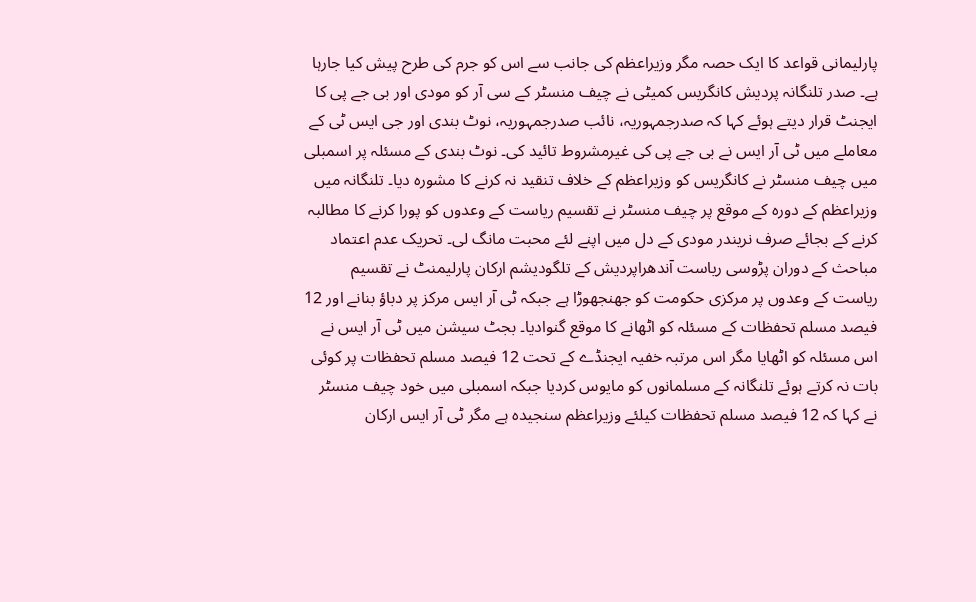پارلیمانی قواعد کا ایک حصہ مگر وزیراعظم کی جانب سے اس کو جرم کی طرح پیش کیا جارہا ہے۔ صدر تلنگانہ پردیش کانگریس کمیٹی نے چیف منسٹر کے سی آر کو مودی اور بی جے پی کا ایجنٹ قرار دیتے ہوئے کہا کہ صدرجمہوریہ، نائب صدرجمہوریہ، نوٹ بندی اور جی ایس ٹی کے معاملے میں ٹی آر ایس نے بی جے پی کی غیرمشروط تائید کی۔ نوٹ بندی کے مسئلہ پر اسمبلی میں چیف منسٹر نے کانگریس کو وزیراعظم کے خلاف تنقید نہ کرنے کا مشورہ دیا۔ تلنگانہ میں وزیراعظم کے دورہ کے موقع پر چیف منسٹر نے تقسیم ریاست کے وعدوں کو پورا کرنے کا مطالبہ کرنے کے بجائے صرف نریندر مودی کے دل میں اپنے لئے محبت مانگ لی۔ تحریک عدم اعتماد مباحث کے دوران پڑوسی ریاست آندھراپردیش کے تلگودیشم ارکان پارلیمنٹ نے تقسیم ریاست کے وعدوں پر مرکزی حکومت کو جھنجھوڑا ہے جبکہ ٹی آر ایس مرکز پر دباؤ بنانے اور 12 فیصد مسلم تحفظات کے مسئلہ کو اٹھانے کا موقع گنوادیا۔ بجٹ سیشن میں ٹی آر ایس نے اس مسئلہ کو اٹھایا مگر اس مرتبہ خفیہ ایجنڈے کے تحت 12 فیصد مسلم تحفظات پر کوئی بات نہ کرتے ہوئے تلنگانہ کے مسلمانوں کو مایوس کردیا جبکہ اسمبلی میں خود چیف منسٹر نے کہا کہ 12 فیصد مسلم تحفظات کیلئے وزیراعظم سنجیدہ ہے مگر ٹی آر ایس ارکان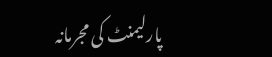پارلیمنٹ کی مجرمانہ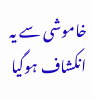خاموشی سے یہ انکشاف ہوگیا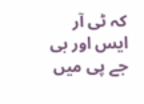کہ ٹی آر ایس اور بی جے پی میں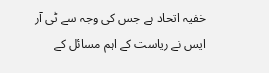خفیہ اتحاد ہے جس کی وجہ سے ٹی آر ایس نے ریاست کے اہم مسائل کے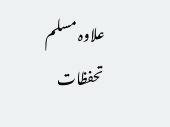علاوہ مسلم تحفظات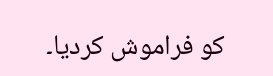کو فراموش کردیا۔